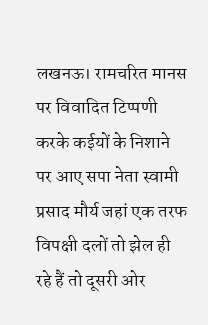लखनऊ। रामचरित मानस पर विवादित टिप्पणी करके कईयों के निशाने पर आए सपा नेता स्वामी प्रसाद मौर्य जहां एक तरफ विपक्षी दलों तो झेल ही रहे हैं तो दूसरी ओर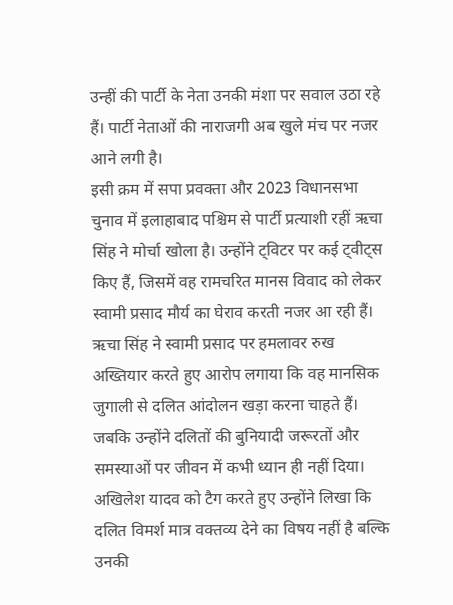उन्हीं की पार्टी के नेता उनकी मंशा पर सवाल उठा रहे हैं। पार्टी नेताओं की नाराजगी अब खुले मंच पर नजर आने लगी है।
इसी क्रम में सपा प्रवक्ता और 2023 विधानसभा चुनाव में इलाहाबाद पश्चिम से पार्टी प्रत्याशी रहीं ऋचा सिंह ने मोर्चा खोला है। उन्होंने ट्विटर पर कई ट्वीट्स किए हैं, जिसमें वह रामचरित मानस विवाद को लेकर स्वामी प्रसाद मौर्य का घेराव करती नजर आ रही हैं।
ऋचा सिंह ने स्वामी प्रसाद पर हमलावर रुख अख्तियार करते हुए आरोप लगाया कि वह मानसिक जुगाली से दलित आंदोलन खड़ा करना चाहते हैं। जबकि उन्होंने दलितों की बुनियादी जरूरतों और समस्याओं पर जीवन में कभी ध्यान ही नहीं दिया।
अखिलेश यादव को टैग करते हुए उन्होंने लिखा कि दलित विमर्श मात्र वक्तव्य देने का विषय नहीं है बल्कि उनकी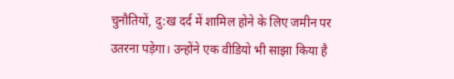चुनौतियों, दु:ख दर्द में शामिल होने के लिए जमीन पर उतरना पड़ेगा। उन्होंने एक वीडियो भी साझा किया है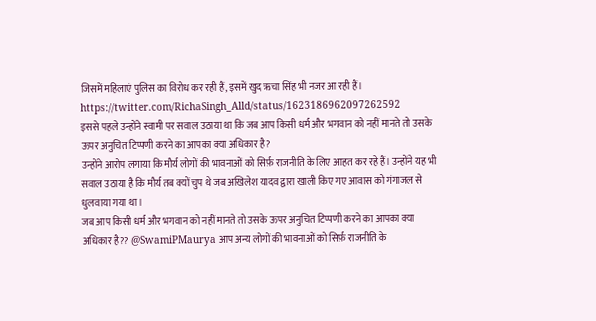जिसमें महिलाएं पुलिस का विरोध कर रही हैं, इसमें खुद ऋचा सिंह भी नजर आ रही हैं।
https://twitter.com/RichaSingh_Alld/status/1623186962097262592
इससे पहले उन्होंने स्वामी पर सवाल उठाया था कि जब आप किसी धर्म और भगवान को नहीं मानते तो उसके ऊपर अनुचित टिप्पणी करने का आपका क्या अधिकार है?
उन्होंने आरोप लगाया कि मौर्य लोगों की भावनाओं को सिर्फ़ राजनीति के लिए आहत कर रहे हैं। उन्होंने यह भी सवाल उठाया है कि मौर्य तब क्यों चुप थे जब अखिलेश यादव द्वारा खाली किए गए आवास को गंगाजल से धुलवाया गया था।
जब आप किसी धर्म और भगवान को नहीं मानते तो उसके ऊपर अनुचित टिप्पणी करने का आपका क्या अधिकार है?? @SwamiPMaurya आप अन्य लोगों की भावनाओं को सिर्फ़ राजनीति के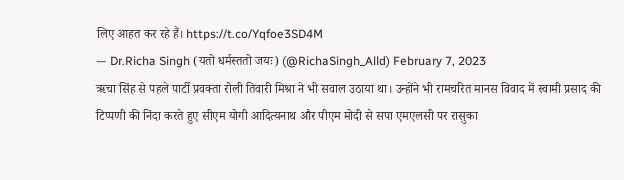लिए आहत कर रहे हैं। https://t.co/Yqfoe3SD4M
— Dr.Richa Singh (यतो धर्मस्ततो जयः) (@RichaSingh_Alld) February 7, 2023
ऋचा सिंह से पहले पार्टी प्रवक्ता रोली तिवारी मिश्रा ने भी सवाल उठाया था। उन्होंने भी रामचरित मानस विवाद में स्वामी प्रसाद की टिप्पणी की निंदा करते हुए सीएम योगी आदित्यनाथ और पीएम मोदी से सपा एमएलसी पर रासुका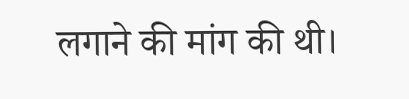लगाने की मांग की थी।